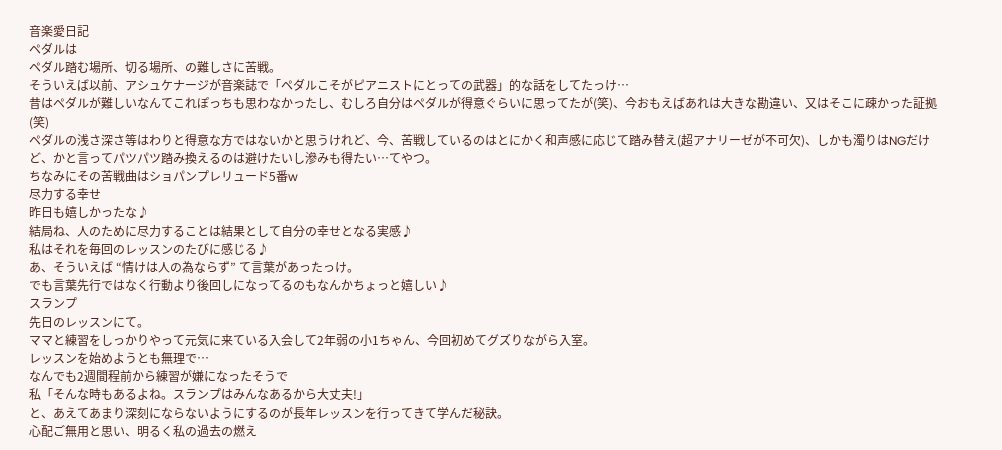音楽愛日記
ペダルは
ペダル踏む場所、切る場所、の難しさに苦戦。
そういえば以前、アシュケナージが音楽誌で「ペダルこそがピアニストにとっての武器」的な話をしてたっけ…
昔はペダルが難しいなんてこれぽっちも思わなかったし、むしろ自分はペダルが得意ぐらいに思ってたが(笑)、今おもえばあれは大きな勘違い、又はそこに疎かった証拠(笑)
ペダルの浅さ深さ等はわりと得意な方ではないかと思うけれど、今、苦戦しているのはとにかく和声感に応じて踏み替え(超アナリーゼが不可欠)、しかも濁りはNGだけど、かと言ってパツパツ踏み換えるのは避けたいし滲みも得たい…てやつ。
ちなみにその苦戦曲はショパンプレリュード5番w
尽力する幸せ
昨日も嬉しかったな♪
結局ね、人のために尽力することは結果として自分の幸せとなる実感♪
私はそれを毎回のレッスンのたびに感じる♪
あ、そういえば “情けは人の為ならず” て言葉があったっけ。
でも言葉先行ではなく行動より後回しになってるのもなんかちょっと嬉しい♪
スランプ
先日のレッスンにて。
ママと練習をしっかりやって元気に来ている入会して2年弱の小1ちゃん、今回初めてグズりながら入室。
レッスンを始めようとも無理で…
なんでも2週間程前から練習が嫌になったそうで
私「そんな時もあるよね。スランプはみんなあるから大丈夫!」
と、あえてあまり深刻にならないようにするのが長年レッスンを行ってきて学んだ秘訣。
心配ご無用と思い、明るく私の過去の燃え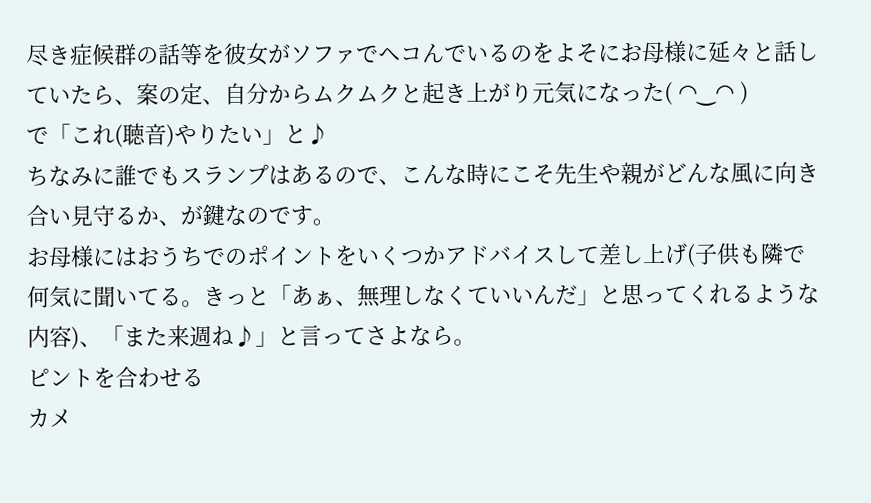尽き症候群の話等を彼女がソファでヘコんでいるのをよそにお母様に延々と話していたら、案の定、自分からムクムクと起き上がり元気になった( ◠‿◠ )
で「これ(聴音)やりたい」と♪
ちなみに誰でもスランプはあるので、こんな時にこそ先生や親がどんな風に向き合い見守るか、が鍵なのです。
お母様にはおうちでのポイントをいくつかアドバイスして差し上げ(子供も隣で何気に聞いてる。きっと「あぁ、無理しなくていいんだ」と思ってくれるような内容)、「また来週ね♪」と言ってさよなら。
ピントを合わせる
カメ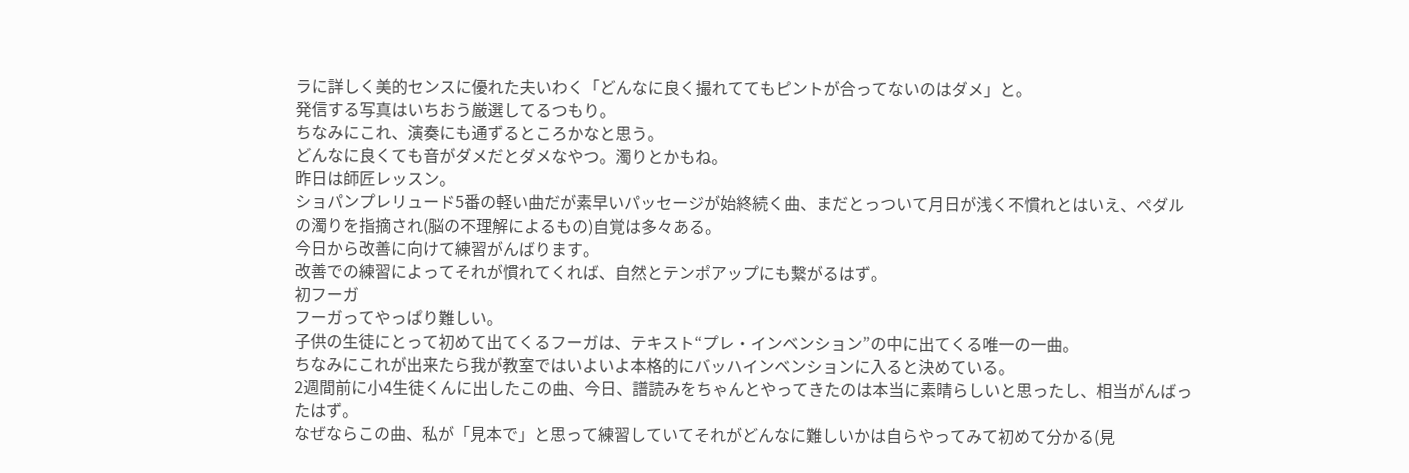ラに詳しく美的センスに優れた夫いわく「どんなに良く撮れててもピントが合ってないのはダメ」と。
発信する写真はいちおう厳選してるつもり。
ちなみにこれ、演奏にも通ずるところかなと思う。
どんなに良くても音がダメだとダメなやつ。濁りとかもね。
昨日は師匠レッスン。
ショパンプレリュード5番の軽い曲だが素早いパッセージが始終続く曲、まだとっついて月日が浅く不慣れとはいえ、ペダルの濁りを指摘され(脳の不理解によるもの)自覚は多々ある。
今日から改善に向けて練習がんばります。
改善での練習によってそれが慣れてくれば、自然とテンポアップにも繋がるはず。
初フーガ
フーガってやっぱり難しい。
子供の生徒にとって初めて出てくるフーガは、テキスト“プレ・インベンション”の中に出てくる唯一の一曲。
ちなみにこれが出来たら我が教室ではいよいよ本格的にバッハインベンションに入ると決めている。
2週間前に小4生徒くんに出したこの曲、今日、譜読みをちゃんとやってきたのは本当に素晴らしいと思ったし、相当がんばったはず。
なぜならこの曲、私が「見本で」と思って練習していてそれがどんなに難しいかは自らやってみて初めて分かる(見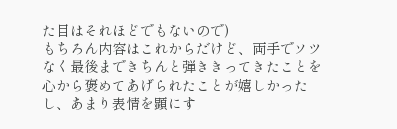た目はそれほどでもないので)
もちろん内容はこれからだけど、両手でソツなく最後まできちんと弾ききってきたことを心から褒めてあげられたことが嬉しかったし、あまり表情を顕にす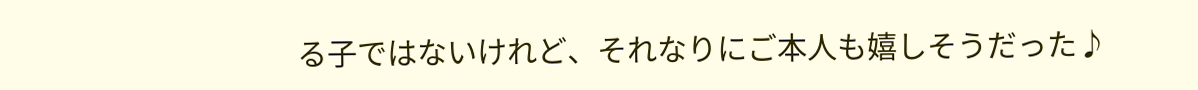る子ではないけれど、それなりにご本人も嬉しそうだった♪